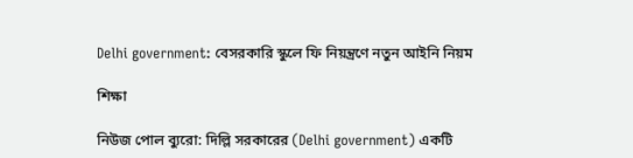Delhi government: বেসরকারি স্কুলে ফি নিয়ন্ত্রণে নতুন আইনি নিয়ম

শিক্ষা

নিউজ পোল ব্যুরো: দিল্লি সরকারের (Delhi government) একটি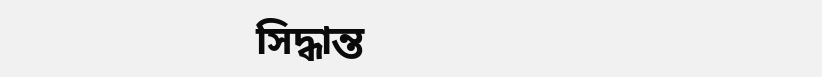সিদ্ধান্ত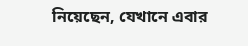নিয়েছেন, যেখানে এবার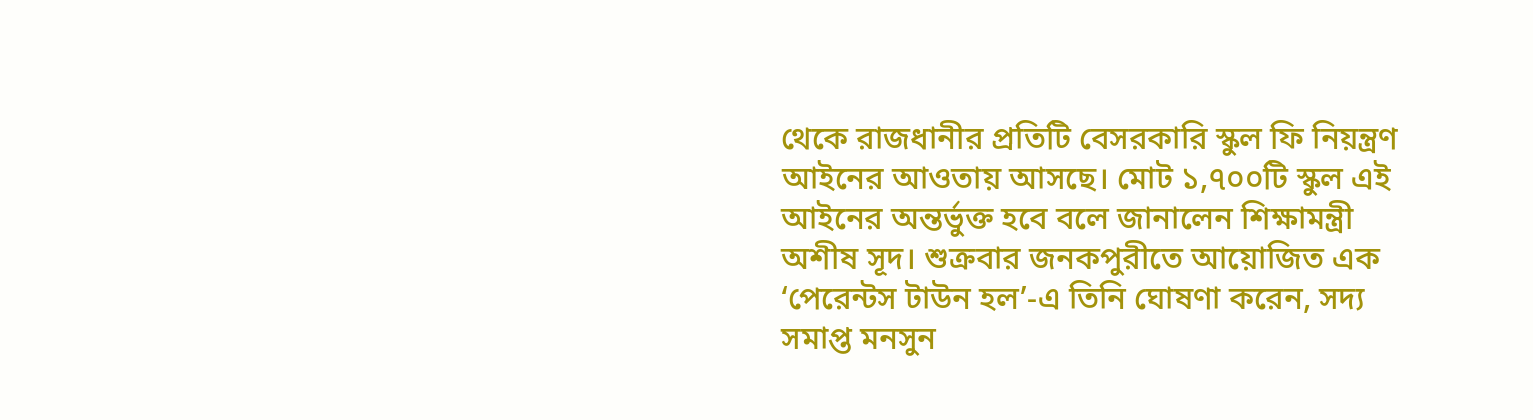থেকে রাজধানীর প্রতিটি বেসরকারি স্কুল ফি নিয়ন্ত্রণ আইনের আওতায় আসছে। মোট ১,৭০০টি স্কুল এই আইনের অন্তর্ভুক্ত হবে বলে জানালেন শিক্ষামন্ত্রী অশীষ সূদ। শুক্রবার জনকপুরীতে আয়োজিত এক ‘পেরেন্টস টাউন হল’-এ তিনি ঘোষণা করেন, সদ্য সমাপ্ত মনসুন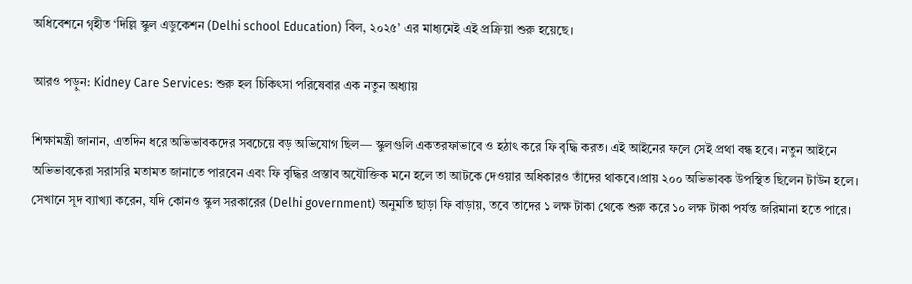অধিবেশনে গৃহীত ‘দিল্লি স্কুল এডুকেশন (Delhi school Education) বিল, ২০২৫’ এর মাধ্যমেই এই প্রক্রিয়া শুরু হয়েছে।

আরও পড়ুন: Kidney Care Services: শুরু হল চিকিৎসা পরিষেবার এক নতুন অধ্যায়

শিক্ষামন্ত্রী জানান, এতদিন ধরে অভিভাবকদের সবচেয়ে বড় অভিযোগ ছিল— স্কুলগুলি একতরফাভাবে ও হঠাৎ করে ফি বৃদ্ধি করত। এই আইনের ফলে সেই প্রথা বন্ধ হবে। নতুন আইনে অভিভাবকেরা সরাসরি মতামত জানাতে পারবেন এবং ফি বৃদ্ধির প্রস্তাব অযৌক্তিক মনে হলে তা আটকে দেওয়ার অধিকারও তাঁদের থাকবে।প্রায় ২০০ অভিভাবক উপস্থিত ছিলেন টাউন হলে। সেখানে সূদ ব্যাখ্যা করেন, যদি কোনও স্কুল সরকারের (Delhi government) অনুমতি ছাড়া ফি বাড়ায়, তবে তাদের ১ লক্ষ টাকা থেকে শুরু করে ১০ লক্ষ টাকা পর্যন্ত জরিমানা হতে পারে।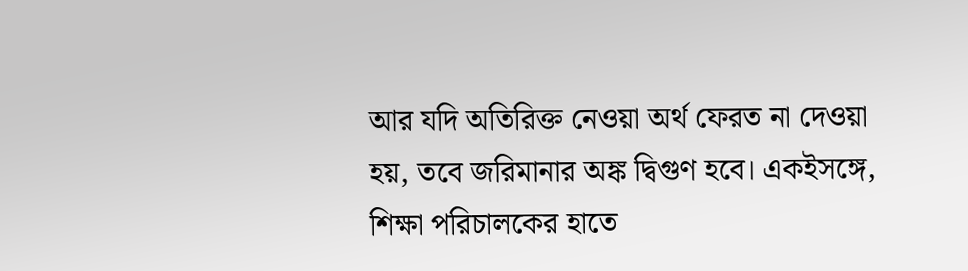আর যদি অতিরিক্ত নেওয়া অর্থ ফেরত না দেওয়া হয়, তবে জরিমানার অঙ্ক দ্বিগুণ হবে। একইসঙ্গে, শিক্ষা পরিচালকের হাতে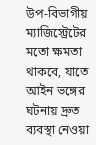উপ-বিভাগীয় ম্যাজিস্ট্রেটের মতো ক্ষমতা থাকবে, যাতে আইন ভঙ্গের ঘটনায় দ্রুত ব্যবস্থা নেওয়া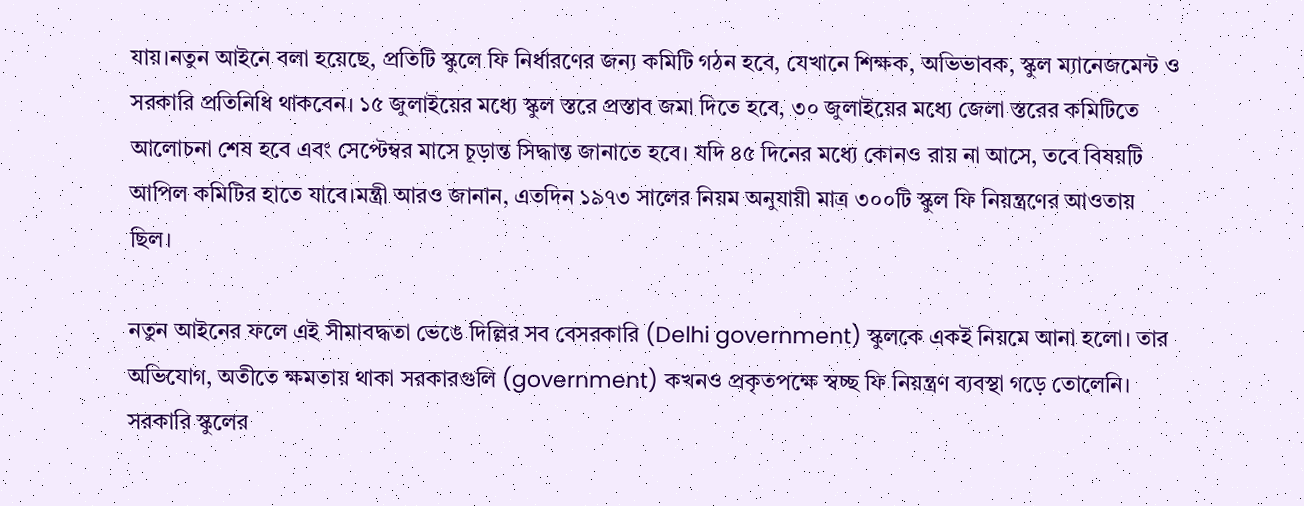যায়।নতুন আইনে বলা হয়েছে, প্রতিটি স্কুলে ফি নির্ধারণের জন্য কমিটি গঠন হবে, যেখানে শিক্ষক, অভিভাবক, স্কুল ম্যানেজমেন্ট ও সরকারি প্রতিনিধি থাকবেন। ১৫ জুলাইয়ের মধ্যে স্কুল স্তরে প্রস্তাব জমা দিতে হবে, ৩০ জুলাইয়ের মধ্যে জেলা স্তরের কমিটিতে আলোচনা শেষ হবে এবং সেপ্টেম্বর মাসে চূড়ান্ত সিদ্ধান্ত জানাতে হবে। যদি ৪৫ দিনের মধ্যে কোনও রায় না আসে, তবে বিষয়টি আপিল কমিটির হাতে যাবে।মন্ত্রী আরও জানান, এতদিন ১৯৭৩ সালের নিয়ম অনুযায়ী মাত্র ৩০০টি স্কুল ফি নিয়ন্ত্রণের আওতায় ছিল।

নতুন আইনের ফলে এই সীমাবদ্ধতা ভেঙে দিল্লির সব বেসরকারি (Delhi government) স্কুলকে একই নিয়মে আনা হলো। তার অভিযোগ, অতীতে ক্ষমতায় থাকা সরকারগুলি (government) কখনও প্রকৃতপক্ষে স্বচ্ছ ফি নিয়ন্ত্রণ ব্যবস্থা গড়ে তোলেনি। সরকারি স্কুলের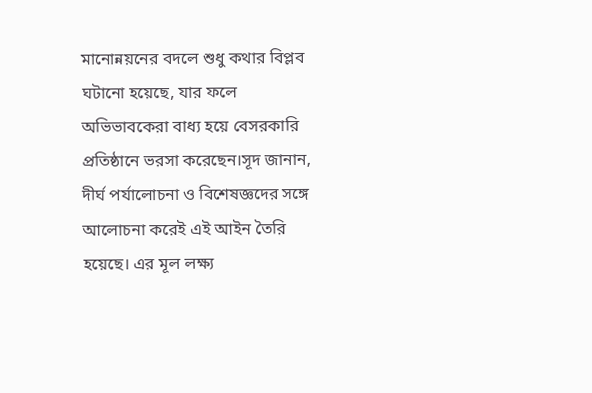মানোন্নয়নের বদলে শুধু কথার বিপ্লব ঘটানো হয়েছে, যার ফলে অভিভাবকেরা বাধ্য হয়ে বেসরকারি প্রতিষ্ঠানে ভরসা করেছেন।সূদ জানান, দীর্ঘ পর্যালোচনা ও বিশেষজ্ঞদের সঙ্গে আলোচনা করেই এই আইন তৈরি হয়েছে। এর মূল লক্ষ্য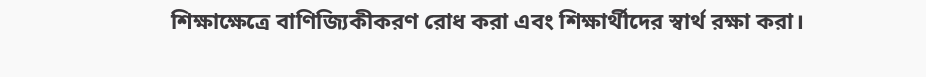শিক্ষাক্ষেত্রে বাণিজ্যিকীকরণ রোধ করা এবং শিক্ষার্থীদের স্বার্থ রক্ষা করা।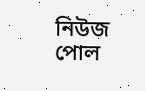নিউজ পোল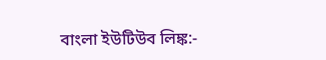বাংলা ইউটিউব লিঙ্ক:-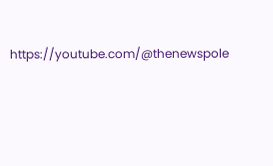https://youtube.com/@thenewspole